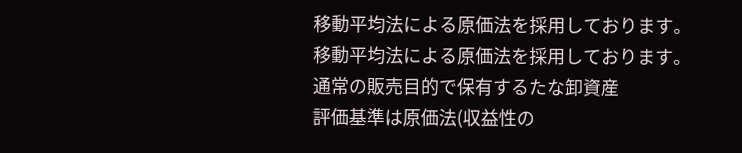移動平均法による原価法を採用しております。
移動平均法による原価法を採用しております。
通常の販売目的で保有するたな卸資産
評価基準は原価法(収益性の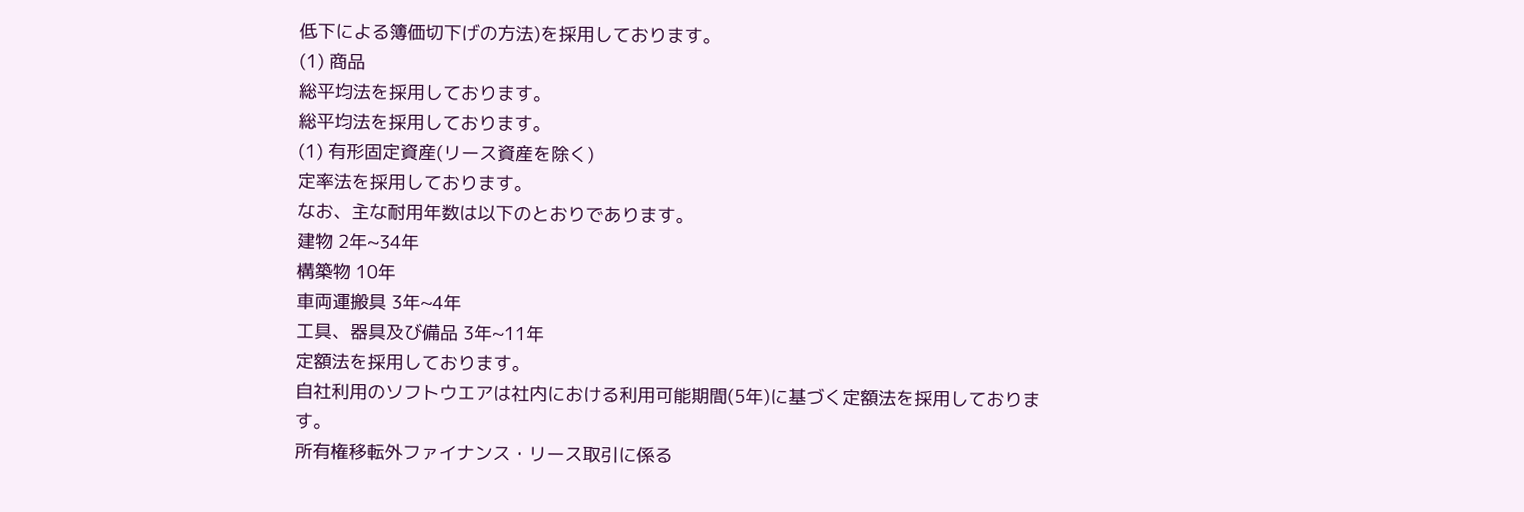低下による簿価切下げの方法)を採用しております。
(1) 商品
総平均法を採用しております。
総平均法を採用しております。
(1) 有形固定資産(リース資産を除く)
定率法を採用しております。
なお、主な耐用年数は以下のとおりであります。
建物 2年~34年
構築物 10年
車両運搬具 3年~4年
工具、器具及び備品 3年~11年
定額法を採用しております。
自社利用のソフトウエアは社内における利用可能期間(5年)に基づく定額法を採用しております。
所有権移転外ファイナンス・リース取引に係る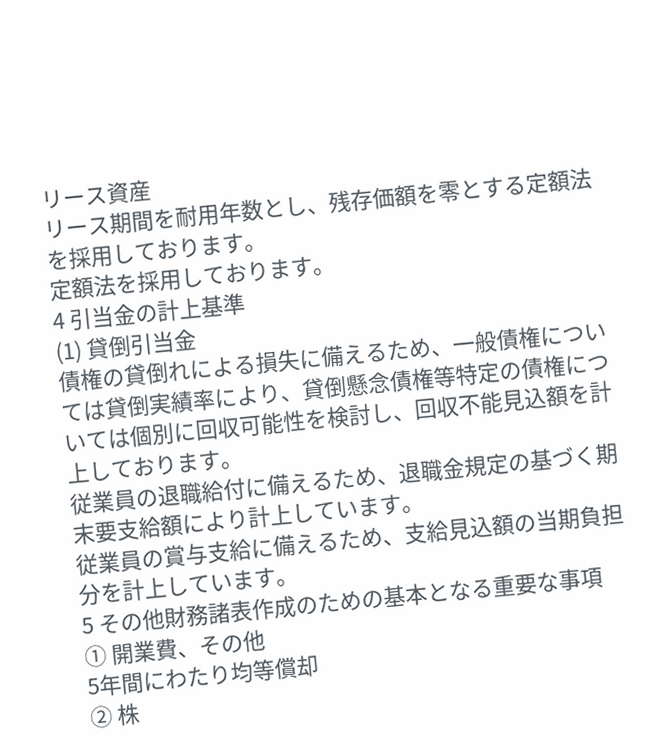リース資産
リース期間を耐用年数とし、残存価額を零とする定額法を採用しております。
定額法を採用しております。
4 引当金の計上基準
(1) 貸倒引当金
債権の貸倒れによる損失に備えるため、一般債権については貸倒実績率により、貸倒懸念債権等特定の債権については個別に回収可能性を検討し、回収不能見込額を計上しております。
従業員の退職給付に備えるため、退職金規定の基づく期末要支給額により計上しています。
従業員の賞与支給に備えるため、支給見込額の当期負担分を計上しています。
5 その他財務諸表作成のための基本となる重要な事項
① 開業費、その他
5年間にわたり均等償却
② 株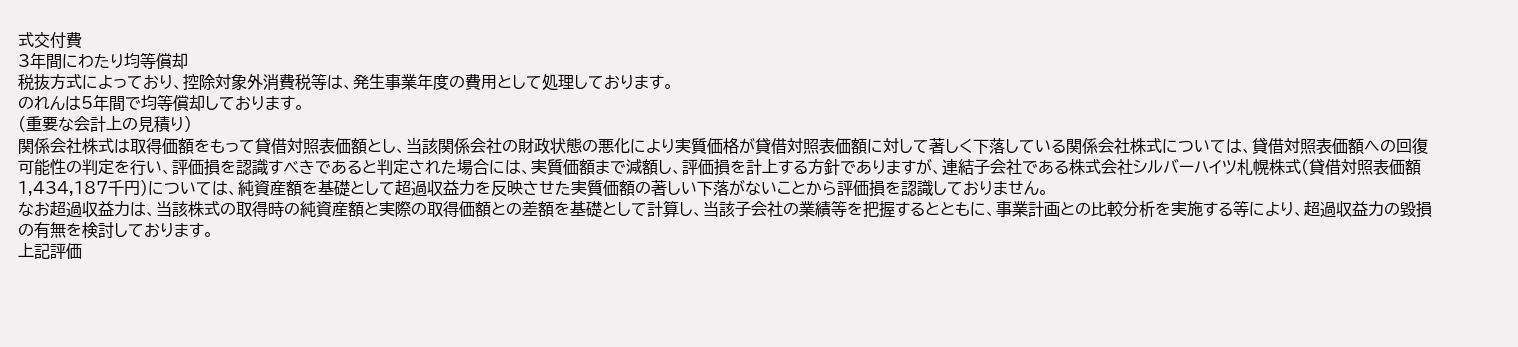式交付費
3年間にわたり均等償却
税抜方式によっており、控除対象外消費税等は、発生事業年度の費用として処理しております。
のれんは5年間で均等償却しております。
(重要な会計上の見積り)
関係会社株式は取得価額をもって貸借対照表価額とし、当該関係会社の財政状態の悪化により実質価格が貸借対照表価額に対して著しく下落している関係会社株式については、貸借対照表価額への回復可能性の判定を行い、評価損を認識すべきであると判定された場合には、実質価額まで減額し、評価損を計上する方針でありますが、連結子会社である株式会社シルバーハイツ札幌株式(貸借対照表価額1,434,187千円)については、純資産額を基礎として超過収益力を反映させた実質価額の著しい下落がないことから評価損を認識しておりません。
なお超過収益力は、当該株式の取得時の純資産額と実際の取得価額との差額を基礎として計算し、当該子会社の業績等を把握するとともに、事業計画との比較分析を実施する等により、超過収益力の毀損の有無を検討しております。
上記評価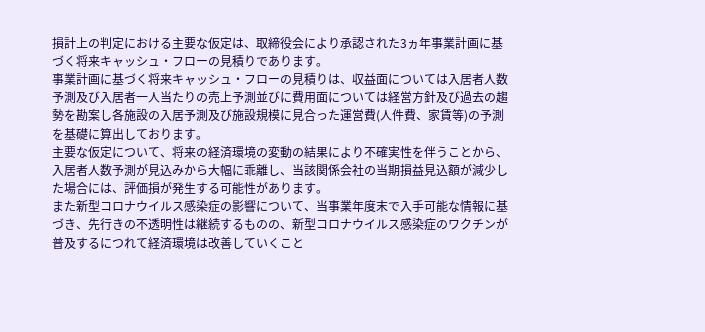損計上の判定における主要な仮定は、取締役会により承認された3ヵ年事業計画に基づく将来キャッシュ・フローの見積りであります。
事業計画に基づく将来キャッシュ・フローの見積りは、収益面については入居者人数予測及び入居者一人当たりの売上予測並びに費用面については経営方針及び過去の趨勢を勘案し各施設の入居予測及び施設規模に見合った運営費(人件費、家賃等)の予測を基礎に算出しております。
主要な仮定について、将来の経済環境の変動の結果により不確実性を伴うことから、入居者人数予測が見込みから大幅に乖離し、当該関係会社の当期損益見込額が減少した場合には、評価損が発生する可能性があります。
また新型コロナウイルス感染症の影響について、当事業年度末で入手可能な情報に基づき、先行きの不透明性は継続するものの、新型コロナウイルス感染症のワクチンが普及するにつれて経済環境は改善していくこと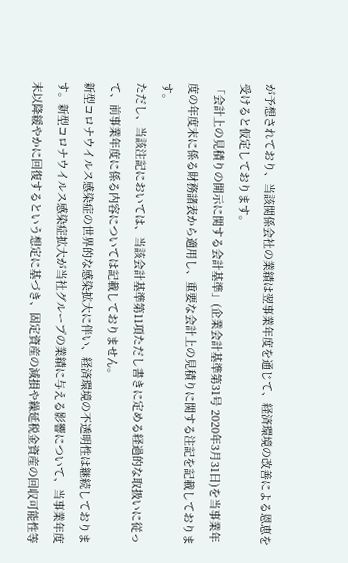が予想されており、当該関係会社の業績は翌事業年度を通じて、経済環境の改善による恩恵を受けると仮定しております。
「会計上の見積りの開示に関する会計基準」(企業会計基準第31号 2020年3月31日)を当事業年度の年度末に係る財務諸表から適用し、重要な会計上の見積りに関する注記を記載しております。
ただし、当該注記においては、当該会計基準第11項ただし書きに定める経過的な取扱いに従って、前事業年度に係る内容については記載しておりません。
新型コロナウイルス感染症の世界的な感染拡大に伴い、経済環境の不透明性は継続しております。新型コロナウイルス感染症拡大が当社グループの業績に与える影響について、当事業年度末以降緩やかに回復するという想定に基づき、固定資産の減損や繰延税金資産の回収可能性等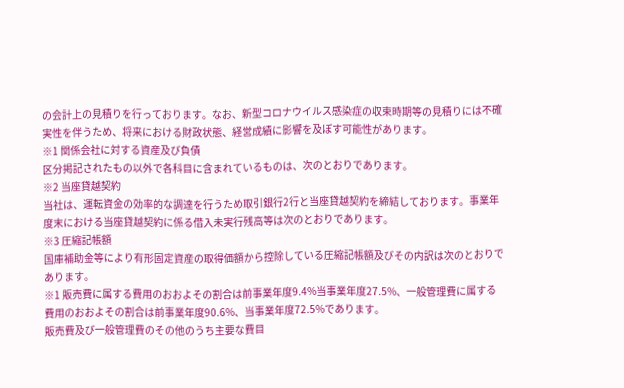の会計上の見積りを行っております。なお、新型コロナウイルス感染症の収束時期等の見積りには不確実性を伴うため、将来における財政状態、経営成績に影響を及ぼす可能性があります。
※1 関係会社に対する資産及び負債
区分掲記されたもの以外で各科目に含まれているものは、次のとおりであります。
※2 当座貸越契約
当社は、運転資金の効率的な調達を行うため取引銀行2行と当座貸越契約を締結しております。事業年度末における当座貸越契約に係る借入未実行残高等は次のとおりであります。
※3 圧縮記帳額
国庫補助金等により有形固定資産の取得価額から控除している圧縮記帳額及びその内訳は次のとおりであります。
※1 販売費に属する費用のおおよその割合は前事業年度9.4%当事業年度27.5%、一般管理費に属する費用のおおよその割合は前事業年度90.6%、当事業年度72.5%であります。
販売費及び一般管理費のその他のうち主要な費目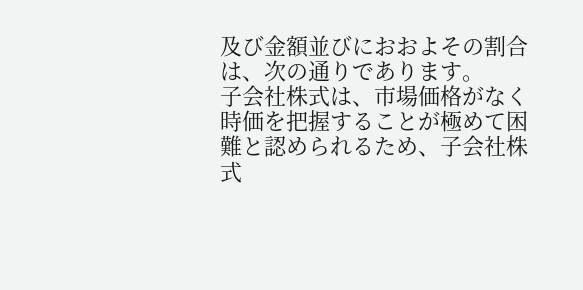及び金額並びにおおよその割合は、次の通りであります。
子会社株式は、市場価格がなく時価を把握することが極めて困難と認められるため、子会社株式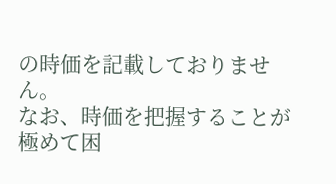の時価を記載しておりません。
なお、時価を把握することが極めて困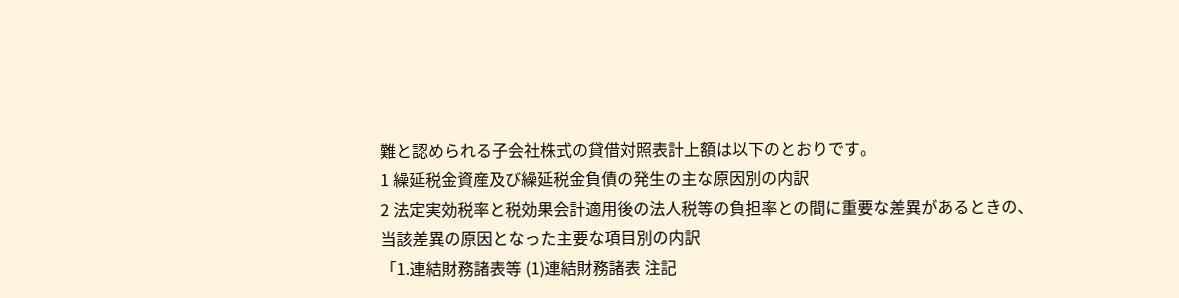難と認められる子会社株式の貸借対照表計上額は以下のとおりです。
1 繰延税金資産及び繰延税金負債の発生の主な原因別の内訳
2 法定実効税率と税効果会計適用後の法人税等の負担率との間に重要な差異があるときの、当該差異の原因となった主要な項目別の内訳
「1.連結財務諸表等 (1)連結財務諸表 注記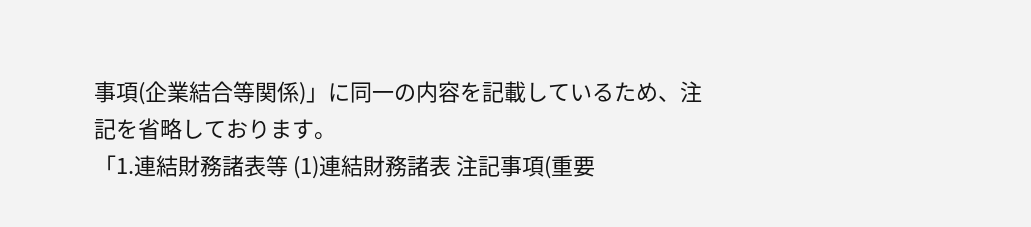事項(企業結合等関係)」に同一の内容を記載しているため、注記を省略しております。
「1.連結財務諸表等 (1)連結財務諸表 注記事項(重要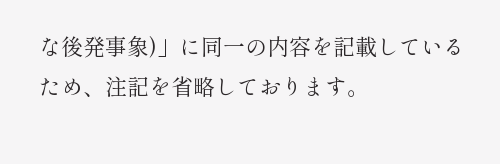な後発事象)」に同一の内容を記載しているため、注記を省略しております。